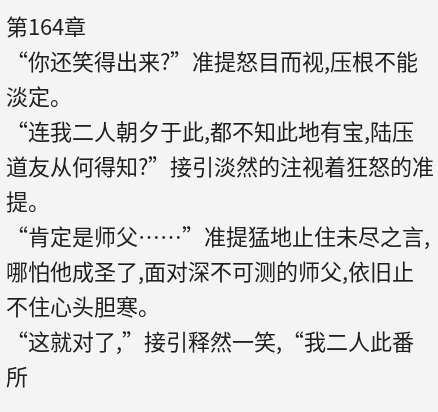第164章
“你还笑得出来?”准提怒目而视,压根不能淡定。
“连我二人朝夕于此,都不知此地有宝,陆压道友从何得知?”接引淡然的注视着狂怒的准提。
“肯定是师父……”准提猛地止住未尽之言,哪怕他成圣了,面对深不可测的师父,依旧止不住心头胆寒。
“这就对了,”接引释然一笑,“我二人此番所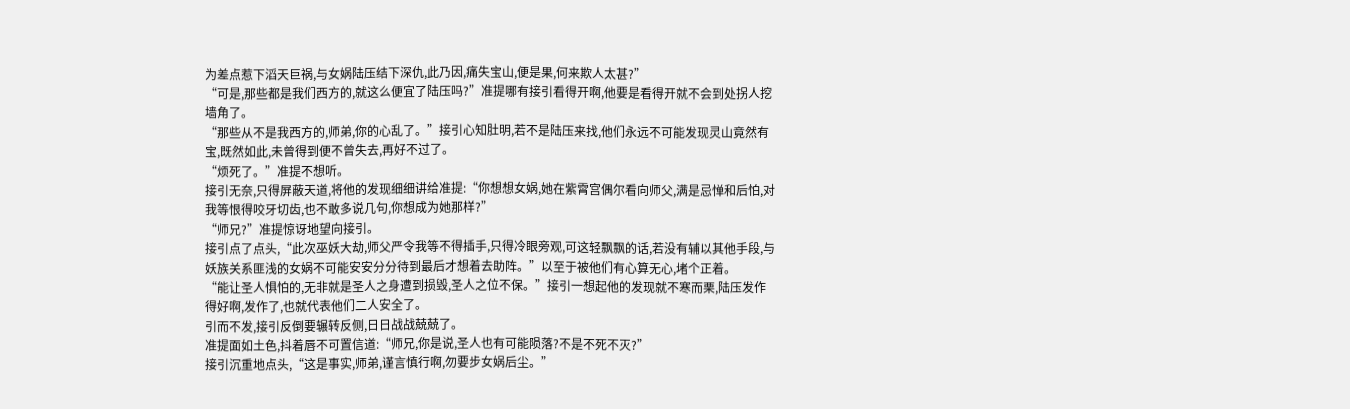为差点惹下滔天巨祸,与女娲陆压结下深仇,此乃因,痛失宝山,便是果,何来欺人太甚?”
“可是,那些都是我们西方的,就这么便宜了陆压吗?”准提哪有接引看得开啊,他要是看得开就不会到处拐人挖墙角了。
“那些从不是我西方的,师弟,你的心乱了。”接引心知肚明,若不是陆压来找,他们永远不可能发现灵山竟然有宝,既然如此,未曾得到便不曾失去,再好不过了。
“烦死了。”准提不想听。
接引无奈,只得屏蔽天道,将他的发现细细讲给准提:“你想想女娲,她在紫霄宫偶尔看向师父,满是忌惮和后怕,对我等恨得咬牙切齿,也不敢多说几句,你想成为她那样?”
“师兄?”准提惊讶地望向接引。
接引点了点头,“此次巫妖大劫,师父严令我等不得插手,只得冷眼旁观,可这轻飘飘的话,若没有辅以其他手段,与妖族关系匪浅的女娲不可能安安分分待到最后才想着去助阵。”以至于被他们有心算无心,堵个正着。
“能让圣人惧怕的,无非就是圣人之身遭到损毁,圣人之位不保。”接引一想起他的发现就不寒而栗,陆压发作得好啊,发作了,也就代表他们二人安全了。
引而不发,接引反倒要辗转反侧,日日战战兢兢了。
准提面如土色,抖着唇不可置信道:“师兄,你是说,圣人也有可能陨落?不是不死不灭?”
接引沉重地点头,“这是事实,师弟,谨言慎行啊,勿要步女娲后尘。”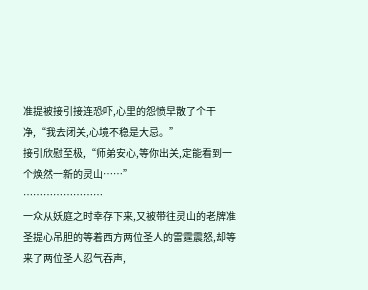准提被接引接连恐吓,心里的怨愤早散了个干净,“我去闭关,心境不稳是大忌。”
接引欣慰至极,“师弟安心,等你出关,定能看到一个焕然一新的灵山……”
……………………
一众从妖庭之时幸存下来,又被带往灵山的老牌准圣提心吊胆的等着西方两位圣人的雷霆震怒,却等来了两位圣人忍气吞声,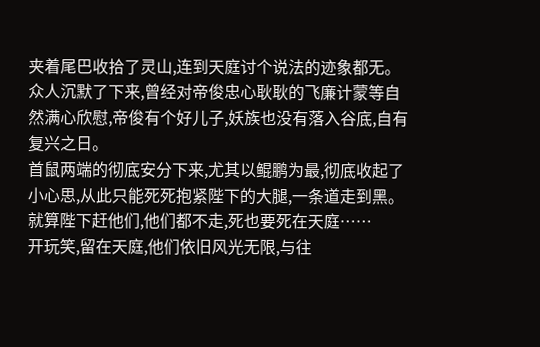夹着尾巴收拾了灵山,连到天庭讨个说法的迹象都无。
众人沉默了下来,曾经对帝俊忠心耿耿的飞廉计蒙等自然满心欣慰,帝俊有个好儿子,妖族也没有落入谷底,自有复兴之日。
首鼠两端的彻底安分下来,尤其以鲲鹏为最,彻底收起了小心思,从此只能死死抱紧陛下的大腿,一条道走到黑。
就算陛下赶他们,他们都不走,死也要死在天庭……
开玩笑,留在天庭,他们依旧风光无限,与往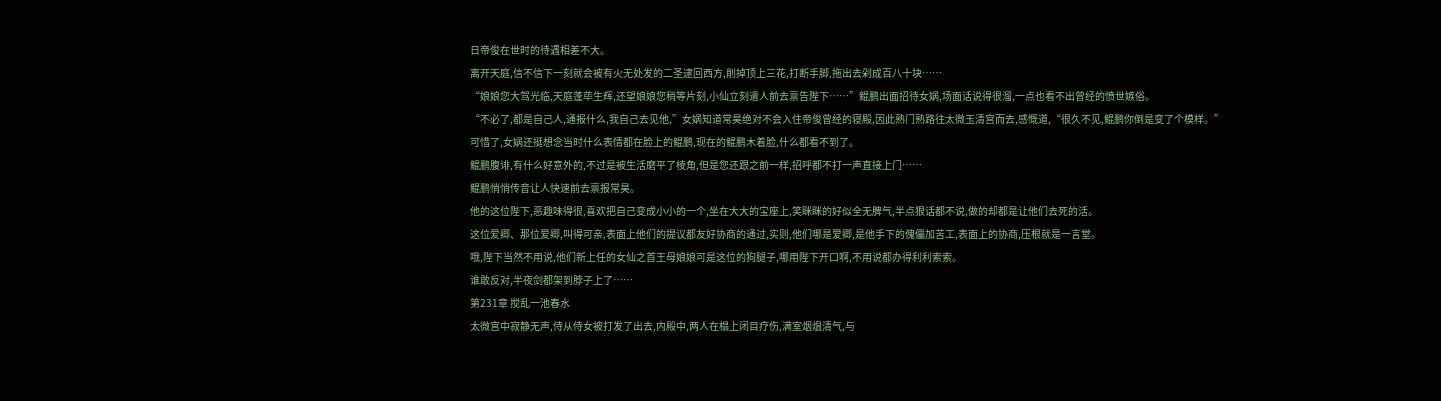日帝俊在世时的待遇相差不大。
离开天庭,信不信下一刻就会被有火无处发的二圣逮回西方,削掉顶上三花,打断手脚,拖出去剁成百八十块……
“娘娘您大驾光临,天庭蓬荜生辉,还望娘娘您稍等片刻,小仙立刻遣人前去禀告陛下……”鲲鹏出面招待女娲,场面话说得很溜,一点也看不出曾经的愤世嫉俗。
“不必了,都是自己人,通报什么,我自己去见他,”女娲知道常昊绝对不会入住帝俊曾经的寝殿,因此熟门熟路往太微玉清宫而去,感慨道,“很久不见,鲲鹏你倒是变了个模样。”
可惜了,女娲还挺想念当时什么表情都在脸上的鲲鹏,现在的鲲鹏木着脸,什么都看不到了。
鲲鹏腹诽,有什么好意外的,不过是被生活磨平了棱角,但是您还跟之前一样,招呼都不打一声直接上门……
鲲鹏悄悄传音让人快速前去禀报常昊。
他的这位陛下,恶趣味得很,喜欢把自己变成小小的一个,坐在大大的宝座上,笑眯眯的好似全无脾气,半点狠话都不说,做的却都是让他们去死的活。
这位爱卿、那位爱卿,叫得可亲,表面上他们的提议都友好协商的通过,实则,他们哪是爱卿,是他手下的傀儡加苦工,表面上的协商,压根就是一言堂。
哦,陛下当然不用说,他们新上任的女仙之首王母娘娘可是这位的狗腿子,哪用陛下开口啊,不用说都办得利利索索。
谁敢反对,半夜剑都架到脖子上了……
第231章 搅乱一池春水
太微宫中寂静无声,侍从侍女被打发了出去,内殿中,两人在榻上闭目疗伤,满室烟煴清气,与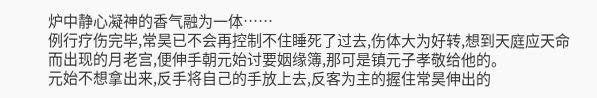炉中静心凝神的香气融为一体……
例行疗伤完毕,常昊已不会再控制不住睡死了过去,伤体大为好转,想到天庭应天命而出现的月老宫,便伸手朝元始讨要姻缘簿,那可是镇元子孝敬给他的。
元始不想拿出来,反手将自己的手放上去,反客为主的握住常昊伸出的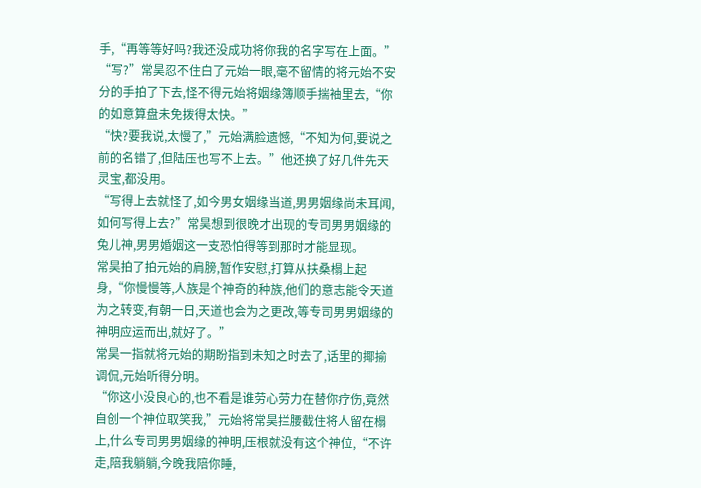手,“再等等好吗?我还没成功将你我的名字写在上面。”
“写?”常昊忍不住白了元始一眼,毫不留情的将元始不安分的手拍了下去,怪不得元始将姻缘簿顺手揣袖里去,“你的如意算盘未免拨得太快。”
“快?要我说,太慢了,”元始满脸遗憾,“不知为何,要说之前的名错了,但陆压也写不上去。”他还换了好几件先天灵宝,都没用。
“写得上去就怪了,如今男女姻缘当道,男男姻缘尚未耳闻,如何写得上去?”常昊想到很晚才出现的专司男男姻缘的兔儿神,男男婚姻这一支恐怕得等到那时才能显现。
常昊拍了拍元始的肩膀,暂作安慰,打算从扶桑榻上起身,“你慢慢等,人族是个神奇的种族,他们的意志能令天道为之转变,有朝一日,天道也会为之更改,等专司男男姻缘的神明应运而出,就好了。”
常昊一指就将元始的期盼指到未知之时去了,话里的揶揄调侃,元始听得分明。
“你这小没良心的,也不看是谁劳心劳力在替你疗伤,竟然自创一个神位取笑我,”元始将常昊拦腰截住将人留在榻上,什么专司男男姻缘的神明,压根就没有这个神位,“不许走,陪我躺躺,今晚我陪你睡,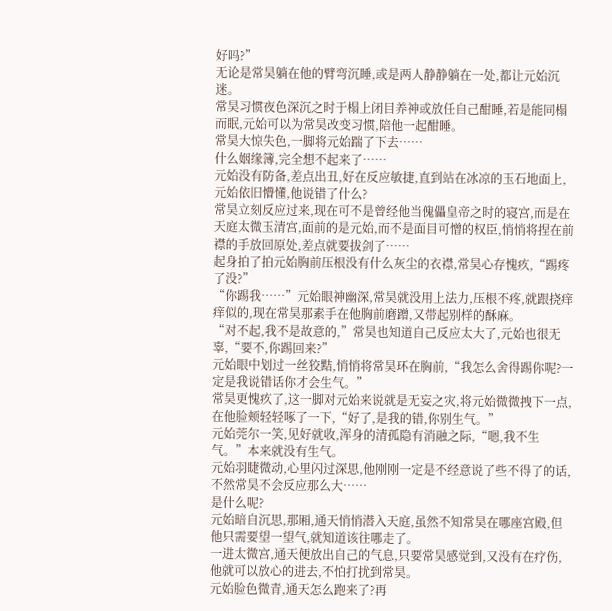好吗?”
无论是常昊躺在他的臂弯沉睡,或是两人静静躺在一处,都让元始沉迷。
常昊习惯夜色深沉之时于榻上闭目养神或放任自己酣睡,若是能同榻而眠,元始可以为常昊改变习惯,陪他一起酣睡。
常昊大惊失色,一脚将元始踹了下去……
什么姻缘簿,完全想不起来了……
元始没有防备,差点出丑,好在反应敏捷,直到站在冰凉的玉石地面上,元始依旧懵懂,他说错了什么?
常昊立刻反应过来,现在可不是曾经他当傀儡皇帝之时的寝宫,而是在天庭太微玉清宫,面前的是元始,而不是面目可憎的权臣,悄悄将捏在前襟的手放回原处,差点就要拔剑了……
起身拍了拍元始胸前压根没有什么灰尘的衣襟,常昊心存愧疚,“踢疼了没?”
“你踢我……”元始眼神幽深,常昊就没用上法力,压根不疼,就跟挠痒痒似的,现在常昊那素手在他胸前磨蹭,又带起别样的酥麻。
“对不起,我不是故意的,”常昊也知道自己反应太大了,元始也很无辜,“要不,你踢回来?”
元始眼中划过一丝狡黠,悄悄将常昊环在胸前,“我怎么舍得踢你呢?一定是我说错话你才会生气。”
常昊更愧疚了,这一脚对元始来说就是无妄之灾,将元始微微拽下一点,在他脸颊轻轻啄了一下,“好了,是我的错,你别生气。”
元始莞尔一笑,见好就收,浑身的清孤隐有消融之际,“嗯,我不生气。”本来就没有生气。
元始羽睫微动,心里闪过深思,他刚刚一定是不经意说了些不得了的话,不然常昊不会反应那么大……
是什么呢?
元始暗自沉思,那厢,通天悄悄潜入天庭,虽然不知常昊在哪座宫殿,但他只需要望一望气,就知道该往哪走了。
一进太微宫,通天便放出自己的气息,只要常昊感觉到,又没有在疗伤,他就可以放心的进去,不怕打扰到常昊。
元始脸色微青,通天怎么跑来了?再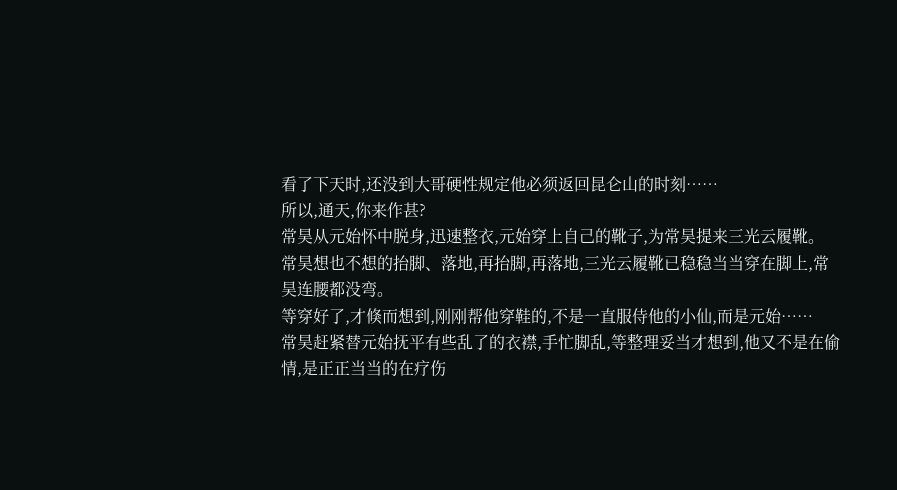看了下天时,还没到大哥硬性规定他必须返回昆仑山的时刻……
所以,通天,你来作甚?
常昊从元始怀中脱身,迅速整衣,元始穿上自己的靴子,为常昊提来三光云履靴。
常昊想也不想的抬脚、落地,再抬脚,再落地,三光云履靴已稳稳当当穿在脚上,常昊连腰都没弯。
等穿好了,才倏而想到,刚刚帮他穿鞋的,不是一直服侍他的小仙,而是元始……
常昊赶紧替元始抚平有些乱了的衣襟,手忙脚乱,等整理妥当才想到,他又不是在偷情,是正正当当的在疗伤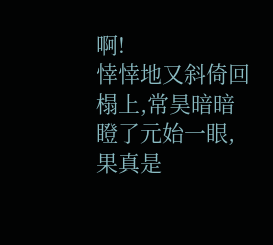啊!
悻悻地又斜倚回榻上,常昊暗暗瞪了元始一眼,果真是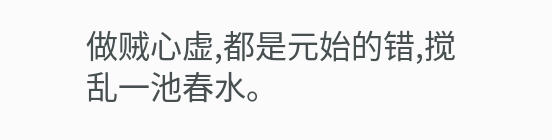做贼心虚,都是元始的错,搅乱一池春水。